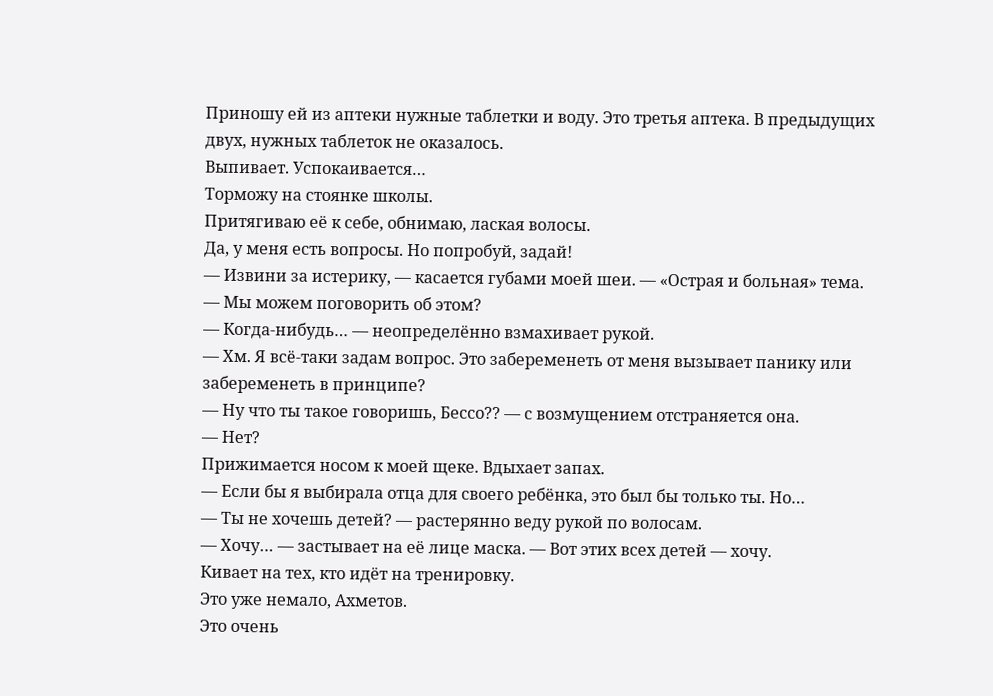Приношу ей из аптеки нужные таблетки и воду. Это третья аптека. В предыдущих двух, нужных таблеток не оказалось.
Выпивает. Успокаивается…
Торможу на стоянке школы.
Притягиваю её к себе, обнимаю, лаская волосы.
Да, у меня есть вопросы. Но попробуй, задай!
— Извини за истерику, — касается губами моей шеи. — «Острая и больная» тема.
— Мы можем поговорить об этом?
— Когда-нибудь… — неопределённо взмахивает рукой.
— Хм. Я всë-таки задам вопрос. Это забеременеть от меня вызывает панику или забеременеть в принципе?
— Ну что ты такое говоришь, Бессо?? — с возмущением отстраняется она.
— Нет?
Прижимается носом к моей щеке. Вдыхает запах.
— Если бы я выбирала отца для своего ребёнка, это был бы только ты. Но…
— Ты не хочешь детей? — растерянно веду рукой по волосам.
— Хочу… — застывает на её лице маска. — Вот этих всех детей — хочу.
Кивает на тех, кто идёт на тренировку.
Это уже немало, Ахметов.
Это очень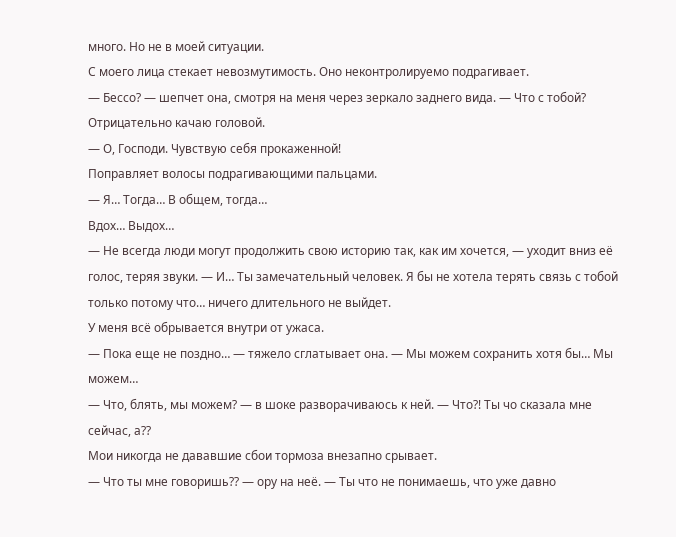много. Но не в моей ситуации.
С моего лица стекает невозмутимость. Оно неконтролируемо подрагивает.
— Бессо? — шепчет она, смотря на меня через зеркало заднего вида. — Что с тобой?
Отрицательно качаю головой.
— О, Господи. Чувствую себя прокаженной!
Поправляет волосы подрагивающими пальцами.
— Я… Тогда… В общем, тогда…
Вдох… Выдох…
— Не всегда люди могут продолжить свою историю так, как им хочется, — уходит вниз еë голос, теряя звуки. — И… Ты замечательный человек. Я бы не хотела терять связь с тобой только потому что… ничего длительного не выйдет.
У меня всë обрывается внутри от ужаса.
— Пока еще не поздно… — тяжело сглатывает она. — Мы можем сохранить хотя бы… Мы можем…
— Что, блять, мы можем? — в шоке разворачиваюсь к ней. — Что?! Ты чо сказала мне сейчас, а??
Мои никогда не дававшие сбои тормоза внезапно срывает.
— Что ты мне говоришь?? — ору на неë. — Ты что не понимаешь, что уже давно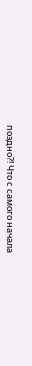поздно?! Что с самого начала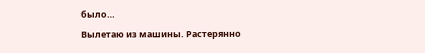было…
Вылетаю из машины. Растерянно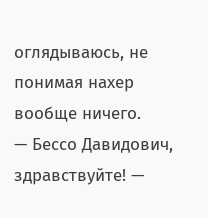оглядываюсь, не понимая нахер вообще ничего.
— Бессо Давидович, здравствуйте! —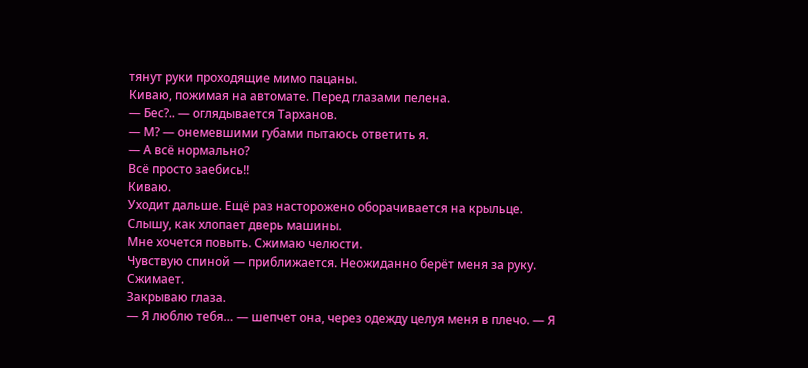тянут руки проходящие мимо пацаны.
Киваю, пожимая на автомате. Перед глазами пелена.
— Бес?.. — оглядывается Тарханов.
— М? — онемевшими губами пытаюсь ответить я.
— А всё нормально?
Всë просто заебись!!
Киваю.
Уходит дальше. Ещё раз насторожено оборачивается на крыльце.
Слышу, как хлопает дверь машины.
Мне хочется повыть. Сжимаю челюсти.
Чувствую спиной — приближается. Неожиданно берёт меня за руку. Сжимает.
Закрываю глаза.
— Я люблю тебя… — шепчет она, через одежду целуя меня в плечо. — Я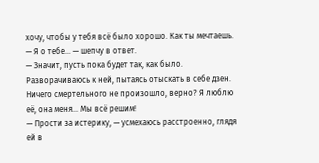хочу, чтобы у тебя всë было хорошо. Как ты мечтаешь.
— Я о тебе… — шепчу в ответ.
— Значит, пусть пока будет так, как было.
Разворачиваюсь к ней, пытаясь отыскать в себе дзен.
Ничего смертельного не произошло, верно? Я люблю её, она меня… Мы всë решим!
— Прости за истерику, — усмехаюсь расстроенно, глядя ей в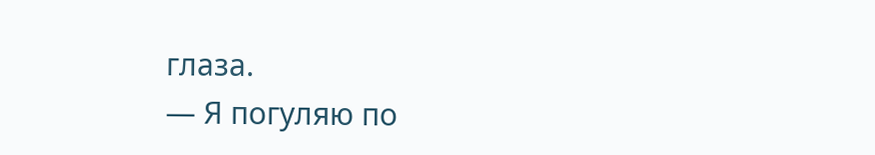глаза.
— Я погуляю по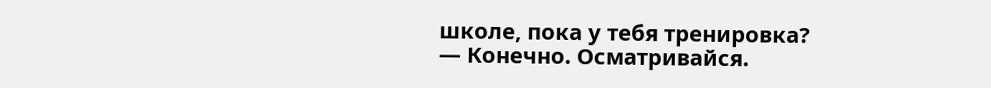школе, пока у тебя тренировка?
— Конечно. Осматривайся.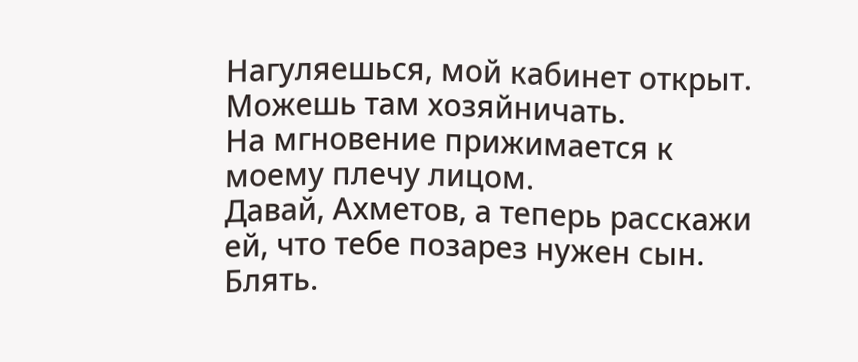Нагуляешься, мой кабинет открыт. Можешь там хозяйничать.
На мгновение прижимается к моему плечу лицом.
Давай, Ахметов, а теперь расскажи ей, что тебе позарез нужен сын.
Блять.